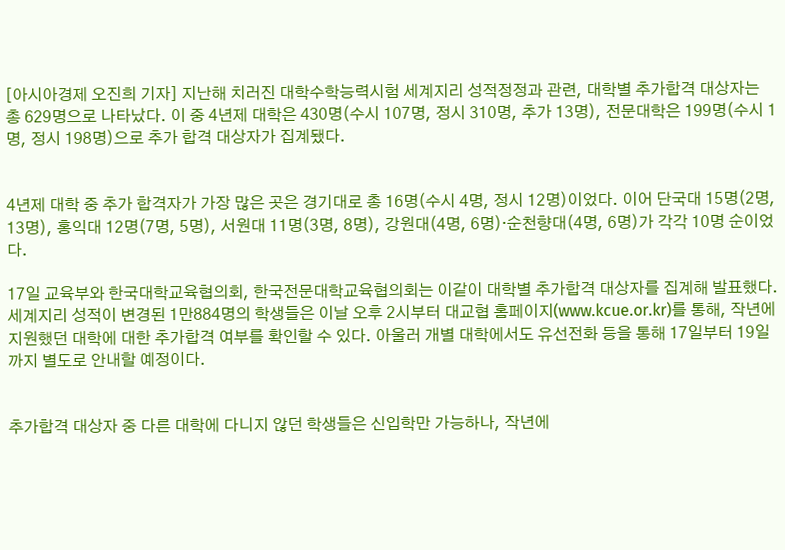[아시아경제 오진희 기자] 지난해 치러진 대학수학능력시험 세계지리 성적정정과 관련, 대학별 추가합격 대상자는 총 629명으로 나타났다. 이 중 4년제 대학은 430명(수시 107명, 정시 310명, 추가 13명), 전문대학은 199명(수시 1명, 정시 198명)으로 추가 합격 대상자가 집계됐다.


4년제 대학 중 추가 합격자가 가장 많은 곳은 경기대로 총 16명(수시 4명, 정시 12명)이었다. 이어 단국대 15명(2명, 13명), 홍익대 12명(7명, 5명), 서원대 11명(3명, 8명), 강원대(4명, 6명)·순천향대(4명, 6명)가 각각 10명 순이었다.

17일 교육부와 한국대학교육협의회, 한국전문대학교육협의회는 이같이 대학별 추가합격 대상자를 집계해 발표했다. 세계지리 성적이 변경된 1만884명의 학생들은 이날 오후 2시부터 대교협 홈페이지(www.kcue.or.kr)를 통해, 작년에 지원했던 대학에 대한 추가합격 여부를 확인할 수 있다. 아울러 개별 대학에서도 유선전화 등을 통해 17일부터 19일까지 별도로 안내할 예정이다.


추가합격 대상자 중 다른 대학에 다니지 않던 학생들은 신입학만 가능하나, 작년에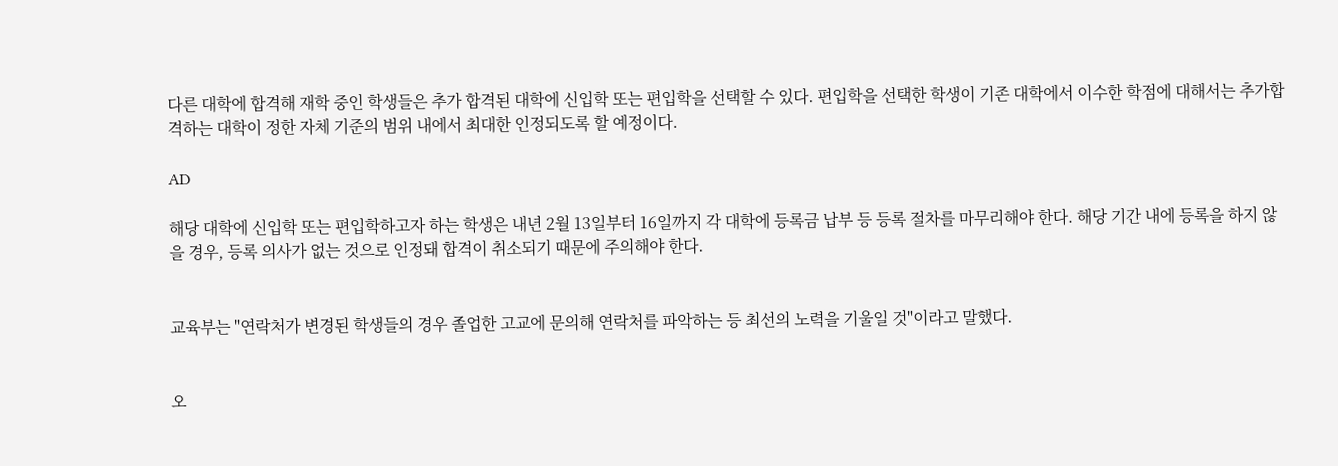다른 대학에 합격해 재학 중인 학생들은 추가 합격된 대학에 신입학 또는 편입학을 선택할 수 있다. 편입학을 선택한 학생이 기존 대학에서 이수한 학점에 대해서는 추가합격하는 대학이 정한 자체 기준의 범위 내에서 최대한 인정되도록 할 예정이다.

AD

해당 대학에 신입학 또는 편입학하고자 하는 학생은 내년 2월 13일부터 16일까지 각 대학에 등록금 납부 등 등록 절차를 마무리해야 한다. 해당 기간 내에 등록을 하지 않을 경우, 등록 의사가 없는 것으로 인정돼 합격이 취소되기 때문에 주의해야 한다.


교육부는 "연락처가 변경된 학생들의 경우 졸업한 고교에 문의해 연락처를 파악하는 등 최선의 노력을 기울일 것"이라고 말했다.


오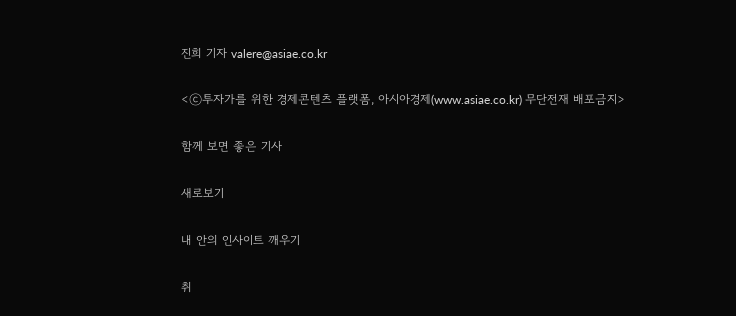진희 기자 valere@asiae.co.kr

<ⓒ투자가를 위한 경제콘텐츠 플랫폼, 아시아경제(www.asiae.co.kr) 무단전재 배포금지>

함께 보면 좋은 기사

새로보기

내 안의 인사이트 깨우기

취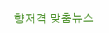향저격 맞춤뉴스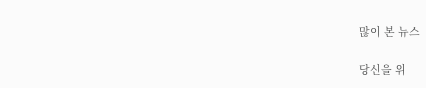많이 본 뉴스

당신을 위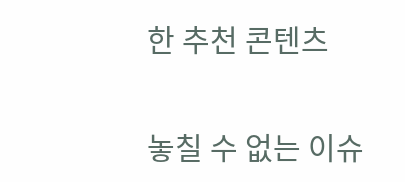한 추천 콘텐츠

놓칠 수 없는 이슈